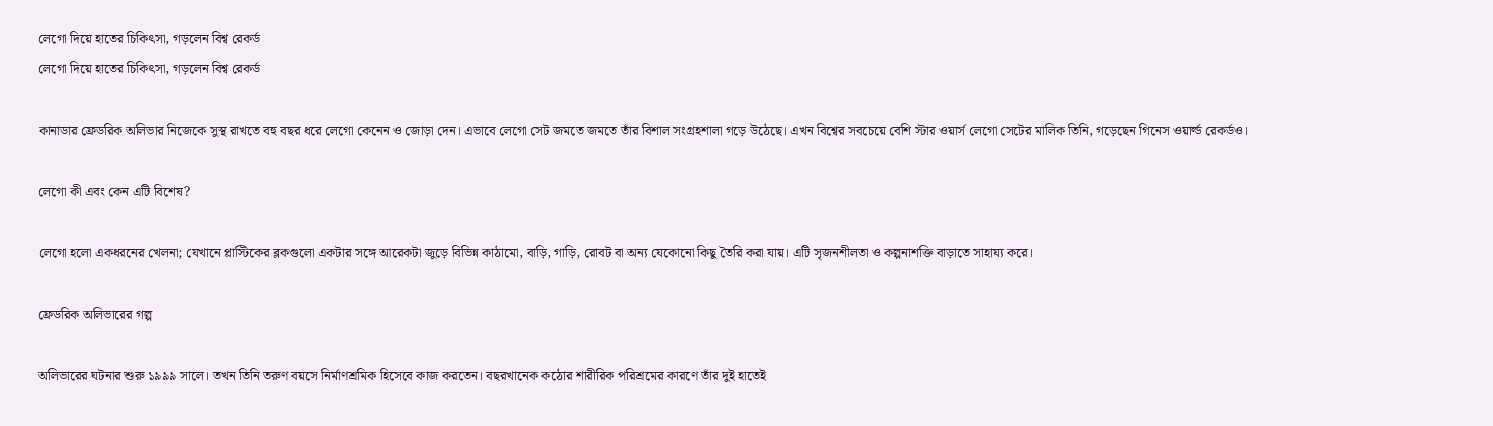লেগো দিয়ে হাতের চিকিৎসা, গড়লেন বিশ্ব রেকর্ড
লেগো দিয়ে হাতের চিকিৎসা, গড়লেন বিশ্ব রেকর্ড

কানাডার ফ্রেডরিক অলিভার নিজেকে সুস্থ রাখতে বহু বছর ধরে লেগো কেনেন ও জোড়া দেন। এভাবে লেগো সেট জমতে জমতে তাঁর বিশাল সংগ্রহশালা গড়ে উঠেছে। এখন বিশ্বের সবচেয়ে বেশি স্টার ওয়ার্স লেগো সেটের মালিক তিনি, গড়েছেন গিনেস ওয়ার্ল্ড রেকর্ডও।

লেগো কী এবং কেন এটি বিশেষ?

লেগো হলো একধরনের খেলনা; যেখানে প্লাস্টিকের ব্লকগুলো একটার সঙ্গে আরেকটা জুড়ে বিভিন্ন কাঠামো, বাড়ি, গাড়ি, রোবট বা অন্য যেকোনো কিছু তৈরি করা যায়। এটি সৃজনশীলতা ও কল্পনাশক্তি বাড়াতে সাহায্য করে।

ফ্রেডরিক অলিভারের গল্প

অলিভারের ঘটনার শুরু ১৯৯৯ সালে। তখন তিনি তরুণ বয়সে নির্মাণশ্রমিক হিসেবে কাজ করতেন। বছরখানেক কঠোর শারীরিক পরিশ্রমের কারণে তাঁর দুই হাতেই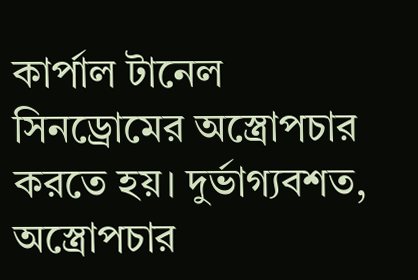কার্পাল টানেল সিনড্রোমের অস্ত্রোপচার করতে হয়। দুর্ভাগ্যবশত, অস্ত্রোপচার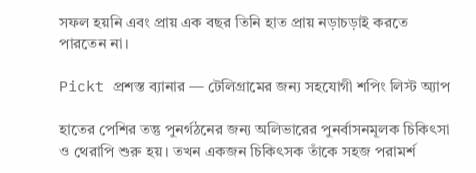সফল হয়নি এবং প্রায় এক বছর তিনি হাত প্রায় নড়াচড়াই করতে পারতেন না।

Pickt প্রশস্ত ব্যানার — টেলিগ্রামের জন্য সহযোগী শপিং লিস্ট অ্যাপ

হাতের পেশির তন্তু পুনর্গঠনের জন্য অলিভারের পুনর্বাসনমূলক চিকিৎসা ও থেরাপি শুরু হয়। তখন একজন চিকিৎসক তাঁকে সহজ পরামর্শ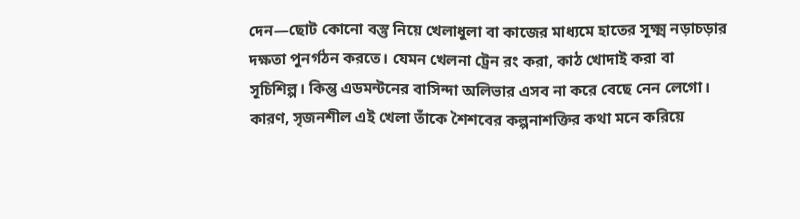দেন—ছোট কোনো বস্তু নিয়ে খেলাধুলা বা কাজের মাধ্যমে হাতের সূক্ষ্ম নড়াচড়ার দক্ষতা পুনর্গঠন করতে। যেমন খেলনা ট্রেন রং করা, কাঠ খোদাই করা বা সূচিশিল্প। কিন্তু এডমন্টনের বাসিন্দা অলিভার এসব না করে বেছে নেন লেগো। কারণ, সৃজনশীল এই খেলা তাঁকে শৈশবের কল্পনাশক্তির কথা মনে করিয়ে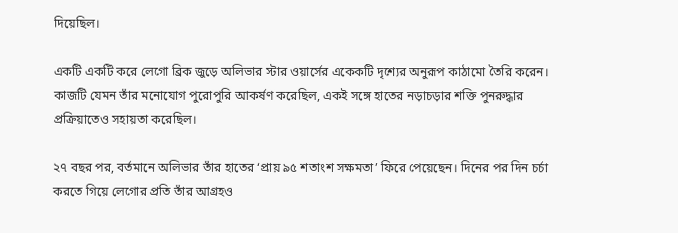দিয়েছিল।

একটি একটি করে লেগো ব্রিক জুড়ে অলিভার স্টার ওয়ার্সের একেকটি দৃশ্যের অনুরূপ কাঠামো তৈরি করেন। কাজটি যেমন তাঁর মনোযোগ পুরোপুরি আকর্ষণ করেছিল, একই সঙ্গে হাতের নড়াচড়ার শক্তি পুনরুদ্ধার প্রক্রিয়াতেও সহায়তা করেছিল।

২৭ বছর পর, বর্তমানে অলিভার তাঁর হাতের ‘প্রায় ৯৫ শতাংশ সক্ষমতা’ ফিরে পেয়েছেন। দিনের পর দিন চর্চা করতে গিয়ে লেগোর প্রতি তাঁর আগ্রহও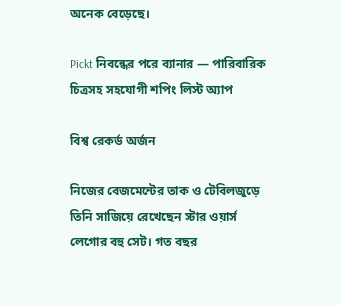অনেক বেড়েছে।

Pickt নিবন্ধের পরে ব্যানার — পারিবারিক চিত্রসহ সহযোগী শপিং লিস্ট অ্যাপ

বিশ্ব রেকর্ড অর্জন

নিজের বেজমেন্টের তাক ও টেবিলজুড়ে তিনি সাজিয়ে রেখেছেন স্টার ওয়ার্স লেগোর বহু সেট। গত বছর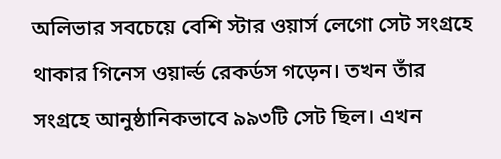অলিভার সবচেয়ে বেশি স্টার ওয়ার্স লেগো সেট সংগ্রহে থাকার গিনেস ওয়ার্ল্ড রেকর্ডস গড়েন। তখন তাঁর সংগ্রহে আনুষ্ঠানিকভাবে ৯৯৩টি সেট ছিল। এখন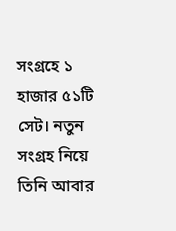সংগ্রহে ১ হাজার ৫১টি সেট। নতুন সংগ্রহ নিয়ে তিনি আবার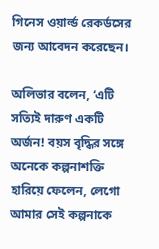গিনেস ওয়ার্ল্ড রেকর্ডসের জন্য আবেদন করেছেন।

অলিভার বলেন, ‘এটি সত্যিই দারুণ একটি অর্জন! বয়স বৃদ্ধির সঙ্গে অনেকে কল্পনাশক্তি হারিয়ে ফেলেন, লেগো আমার সেই কল্পনাকে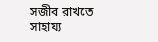সজীব রাখতে সাহায্য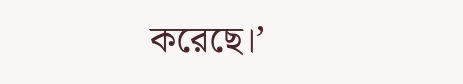করেছে।’